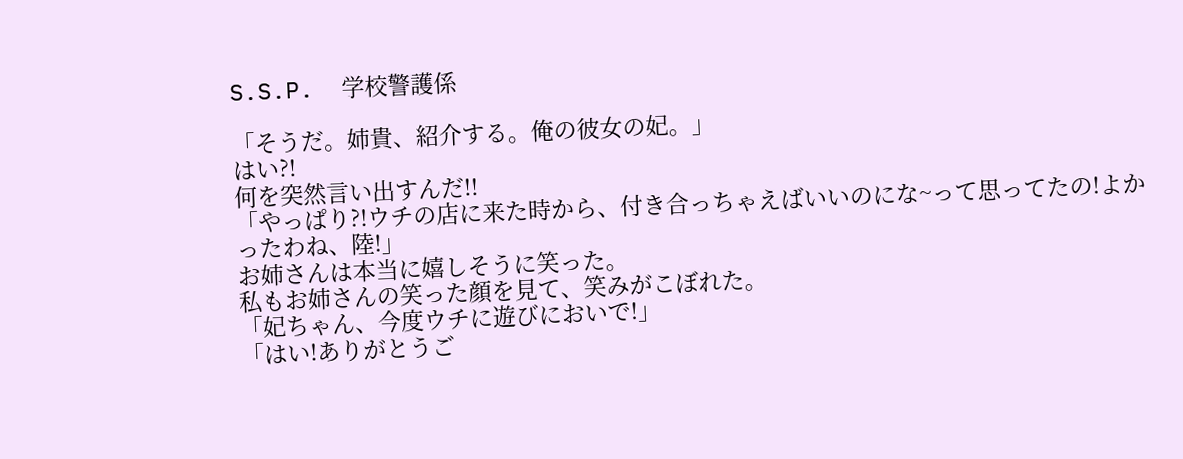S.S.P.  学校警護係

「そうだ。姉貴、紹介する。俺の彼女の妃。」
はい?!
何を突然言い出すんだ!!
「やっぱり?!ウチの店に来た時から、付き合っちゃえばいいのにな~って思ってたの!よかったわね、陸!」
お姉さんは本当に嬉しそうに笑った。
私もお姉さんの笑った顔を見て、笑みがこぼれた。
「妃ちゃん、今度ウチに遊びにおいで!」
「はい!ありがとうご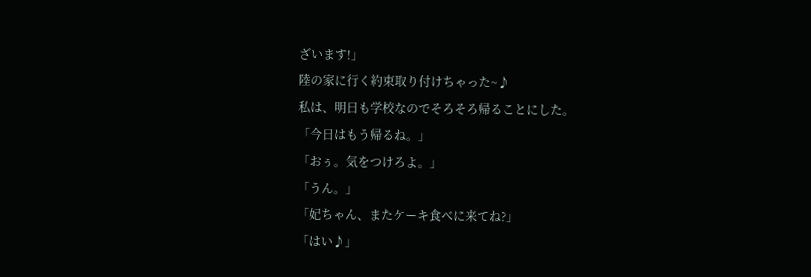ざいます!」
陸の家に行く約束取り付けちゃった~♪
私は、明日も学校なのでそろそろ帰ることにした。
「今日はもう帰るね。」
「おぅ。気をつけろよ。」
「うん。」
「妃ちゃん、またケーキ食べに来てね?」
「はい♪」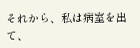それから、私は病室を出て、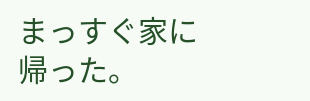まっすぐ家に帰った。